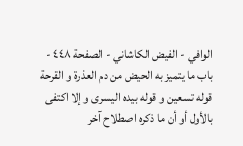الوافي - الفيض الكاشاني - الصفحة ٤٤٨ - باب ما يتميز به الحيض من دم العذرة و القرحة
قوله تسعين و قوله بيده اليسرى و إلا اكتفى بالأول أو أن ما ذكره اصطلاح آخر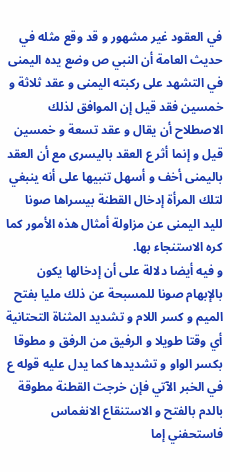في العقود غير مشهور و قد وقع مثله في حديث العامة أن النبي ص وضع يده اليمنى في التشهد على ركبته اليمنى و عقد ثلاثة و خمسين فقد قيل إن الموافق لذلك الاصطلاح أن يقال و عقد تسعة و خمسين قيل و إنما أثر ع العقد باليسرى مع أن العقد باليمنى أخف و أسهل تنبيها على أنه ينبغي لتلك المرأة إدخال القطنة بيسراها صونا لليد اليمنى عن مزاولة أمثال هذه الأمور كما كره الاستنجاء بها.
و فيه أيضا دلالة على أن إدخالها يكون بالإبهام صونا للمسبحة عن ذلك مليا بفتح الميم و كسر اللام و تشديد المثناة التحتانية أي وقتا طويلا و الرفيق من الرفق و مطوقا بكسر الواو و تشديدها كما يدل عليه قوله ع في الخبر الآتي فإن خرجت القطنة مطوقة بالدم بالفتح و الاستنقاع الانغماس فاستحفني إما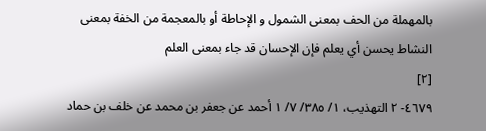بالمهملة من الحف بمعنى الشمول و الإحاطة أو بالمعجمة من الخفة بمعنى النشاط يحسن أي يعلم فإن الإحسان قد جاء بمعنى العلم
[٢]
٤٦٧٩- ٢ التهذيب، ١/ ٣٨٥/ ٧/ ١ أحمد عن جعفر بن محمد عن خلف بن حماد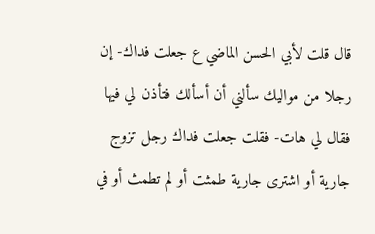قال قلت لأبي الحسن الماضي ع جعلت فداك- إن رجلا من مواليك سألني أن أسألك فتأذن لي فيها فقال لي هات- فقلت جعلت فداك رجل تزوج جارية أو اشترى جارية طمثت أو لم تطمث أو في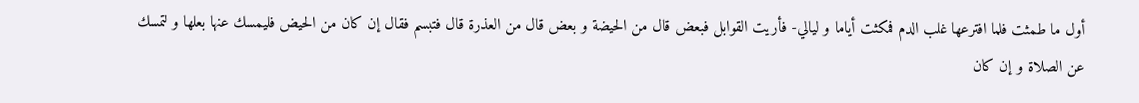أول ما طمثت فلما افترعها غلب الدم فمكثت أياما و ليالي- فأريت القوابل فبعض قال من الحيضة و بعض قال من العذرة قال فتبسم فقال إن كان من الحيض فليمسك عنها بعلها و لتمسك عن الصلاة و إن كان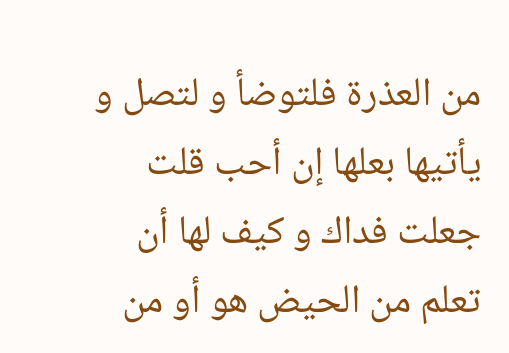من العذرة فلتوضأ و لتصل و يأتيها بعلها إن أحب قلت جعلت فداك و كيف لها أن تعلم من الحيض هو أو من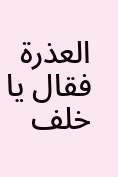العذرة فقال يا خلف